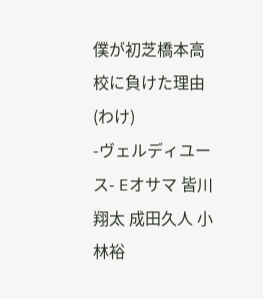僕が初芝橋本高校に負けた理由(わけ)
-ヴェルディユース- Eオサマ 皆川翔太 成田久人 小林裕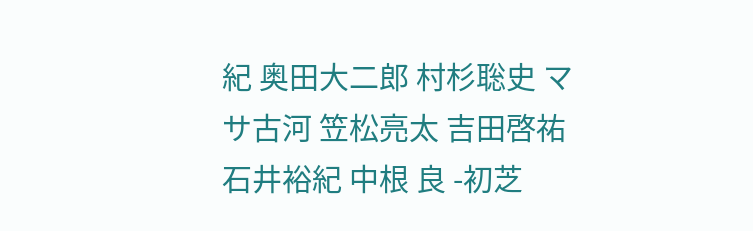紀 奥田大二郎 村杉聡史 マサ古河 笠松亮太 吉田啓祐 石井裕紀 中根 良 -初芝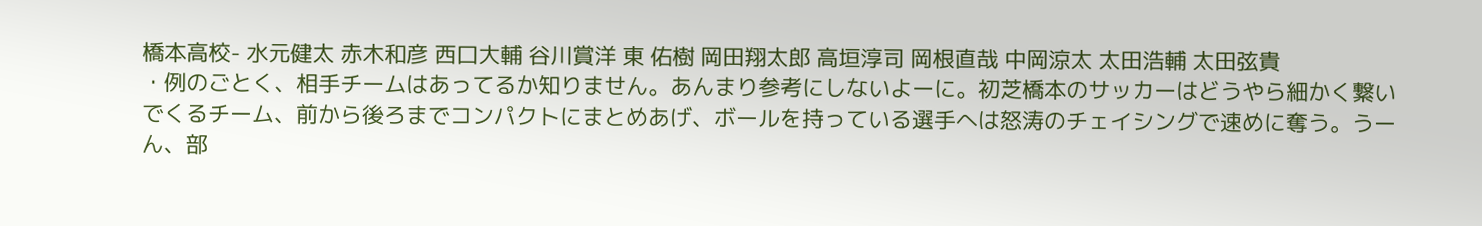橋本高校- 水元健太 赤木和彦 西口大輔 谷川賞洋 東 佑樹 岡田翔太郎 高垣淳司 岡根直哉 中岡涼太 太田浩輔 太田弦貴
・例のごとく、相手チームはあってるか知りません。あんまり参考にしないよーに。初芝橋本のサッカーはどうやら細かく繋いでくるチーム、前から後ろまでコンパクトにまとめあげ、ボールを持っている選手へは怒涛のチェイシングで速めに奪う。うーん、部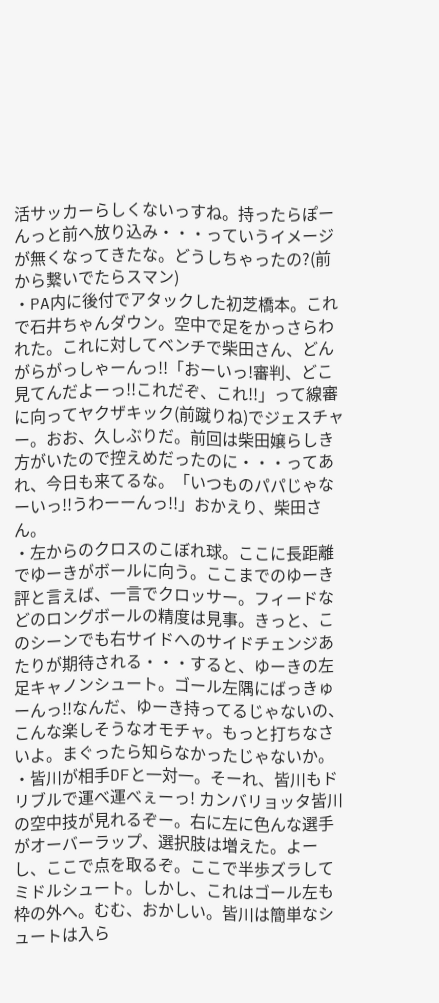活サッカーらしくないっすね。持ったらぽーんっと前へ放り込み・・・っていうイメージが無くなってきたな。どうしちゃったの?(前から繋いでたらスマン)
・PA内に後付でアタックした初芝橋本。これで石井ちゃんダウン。空中で足をかっさらわれた。これに対してベンチで柴田さん、どんがらがっしゃーんっ!!「おーいっ!審判、どこ見てんだよーっ!!これだぞ、これ!!」って線審に向ってヤクザキック(前蹴りね)でジェスチャー。おお、久しぶりだ。前回は柴田嬢らしき方がいたので控えめだったのに・・・ってあれ、今日も来てるな。「いつものパパじゃなーいっ!!うわーーんっ!!」おかえり、柴田さん。
・左からのクロスのこぼれ球。ここに長距離でゆーきがボールに向う。ここまでのゆーき評と言えば、一言でクロッサー。フィードなどのロングボールの精度は見事。きっと、このシーンでも右サイドへのサイドチェンジあたりが期待される・・・すると、ゆーきの左足キャノンシュート。ゴール左隅にばっきゅーんっ!!なんだ、ゆーき持ってるじゃないの、こんな楽しそうなオモチャ。もっと打ちなさいよ。まぐったら知らなかったじゃないか。
・皆川が相手DFと一対一。そーれ、皆川もドリブルで運べ運べぇーっ! カンバリョッタ皆川の空中技が見れるぞー。右に左に色んな選手がオーバーラップ、選択肢は増えた。よーし、ここで点を取るぞ。ここで半歩ズラしてミドルシュート。しかし、これはゴール左も枠の外へ。むむ、おかしい。皆川は簡単なシュートは入ら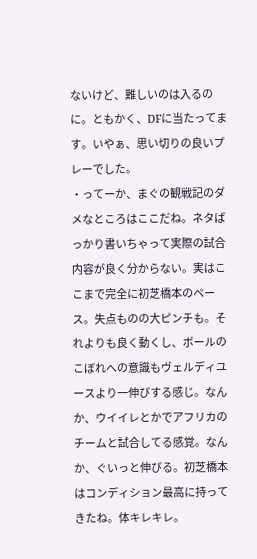ないけど、難しいのは入るのに。ともかく、DFに当たってます。いやぁ、思い切りの良いプレーでした。
・ってーか、まぐの観戦記のダメなところはここだね。ネタばっかり書いちゃって実際の試合内容が良く分からない。実はここまで完全に初芝橋本のペース。失点ものの大ピンチも。それよりも良く動くし、ボールのこぼれへの意識もヴェルディユースより一伸びする感じ。なんか、ウイイレとかでアフリカのチームと試合してる感覚。なんか、ぐいっと伸びる。初芝橋本はコンディション最高に持ってきたね。体キレキレ。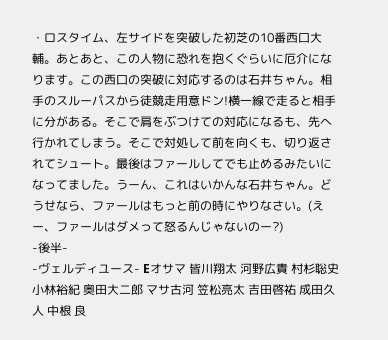・ロスタイム、左サイドを突破した初芝の10番西口大輔。あとあと、この人物に恐れを抱くぐらいに厄介になります。この西口の突破に対応するのは石井ちゃん。相手のスルーパスから徒競走用意ドン!横一線で走ると相手に分がある。そこで肩をぶつけての対応になるも、先へ行かれてしまう。そこで対処して前を向くも、切り返されてシュート。最後はファールしてでも止めるみたいになってました。うーん、これはいかんな石井ちゃん。どうせなら、ファールはもっと前の時にやりなさい。(えー、ファールはダメって怒るんじゃないのー?)
-後半-
-ヴェルディユース- Eオサマ 皆川翔太 河野広貴 村杉聡史 小林裕紀 奥田大二郎 マサ古河 笠松亮太 吉田啓祐 成田久人 中根 良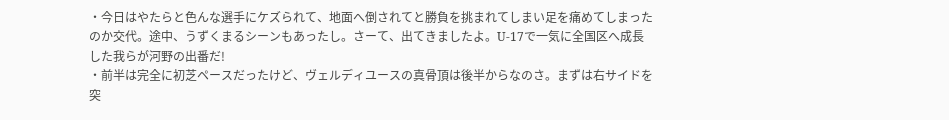・今日はやたらと色んな選手にケズられて、地面へ倒されてと勝負を挑まれてしまい足を痛めてしまったのか交代。途中、うずくまるシーンもあったし。さーて、出てきましたよ。U-17で一気に全国区へ成長した我らが河野の出番だ!
・前半は完全に初芝ペースだったけど、ヴェルディユースの真骨頂は後半からなのさ。まずは右サイドを突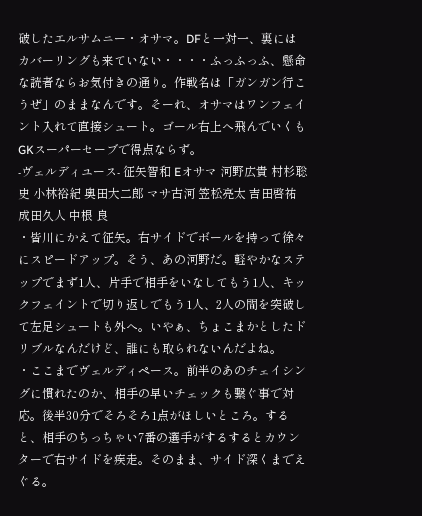破したエルサムニー・オサマ。DFと一対一、裏にはカバーリングも来ていない・・・・ふっふっふ、懸命な読者ならお気付きの通り。作戦名は「ガンガン行こうぜ」のままなんです。そーれ、オサマはワンフェイント入れて直接シュート。ゴール右上へ飛んでいくもGKスーパーセーブで得点ならず。
-ヴェルディユース- 征矢智和 Eオサマ 河野広貴 村杉聡史 小林裕紀 奥田大二郎 マサ古河 笠松亮太 吉田啓祐 成田久人 中根 良
・皆川にかえて征矢。右サイドでボールを持って徐々にスピードアップ。そう、あの河野だ。軽やかなステップでまず1人、片手で相手をいなしてもう1人、キックフェイントで切り返しでもう1人、2人の間を突破して左足シュートも外へ。いやぁ、ちょこまかとしたドリブルなんだけど、誰にも取られないんだよね。
・ここまでヴェルディペース。前半のあのチェイシングに慣れたのか、相手の早いチェックも繋ぐ事で対応。後半30分でそろそろ1点がほしいところ。すると、相手のちっちゃい7番の選手がするするとカウンターで右サイドを疾走。そのまま、サイド深くまでえぐる。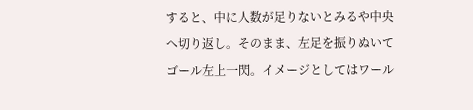すると、中に人数が足りないとみるや中央へ切り返し。そのまま、左足を振りぬいてゴール左上一閃。イメージとしてはワール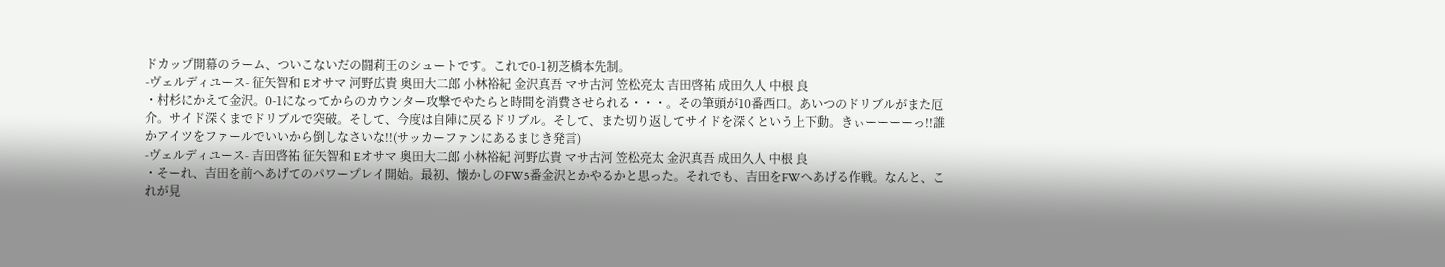ドカップ開幕のラーム、ついこないだの闘莉王のシュートです。これで0-1初芝橋本先制。
-ヴェルディユース- 征矢智和 Eオサマ 河野広貴 奥田大二郎 小林裕紀 金沢真吾 マサ古河 笠松亮太 吉田啓祐 成田久人 中根 良
・村杉にかえて金沢。0-1になってからのカウンター攻撃でやたらと時間を消費させられる・・・。その筆頭が10番西口。あいつのドリブルがまた厄介。サイド深くまでドリブルで突破。そして、今度は自陣に戻るドリブル。そして、また切り返してサイドを深くという上下動。きぃーーーーっ!!誰かアイツをファールでいいから倒しなさいな!!(サッカーファンにあるまじき発言)
-ヴェルディユース- 吉田啓祐 征矢智和 Eオサマ 奥田大二郎 小林裕紀 河野広貴 マサ古河 笠松亮太 金沢真吾 成田久人 中根 良
・そーれ、吉田を前へあげてのパワープレイ開始。最初、懐かしのFW5番金沢とかやるかと思った。それでも、吉田をFWへあげる作戦。なんと、これが見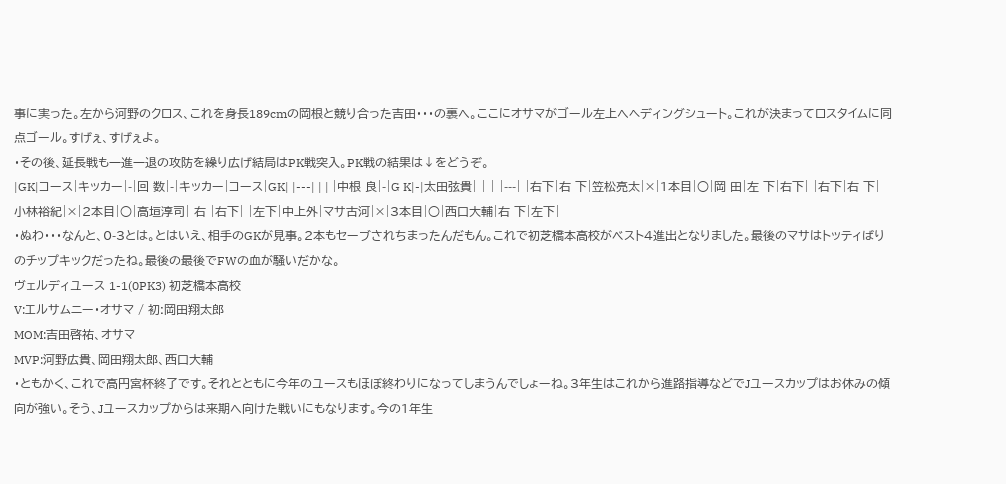事に実った。左から河野のクロス、これを身長189cmの岡根と競り合った吉田・・・の裏へ。ここにオサマがゴール左上へヘディングシュート。これが決まってロスタイムに同点ゴール。すげぇ、すげぇよ。
・その後、延長戦も一進一退の攻防を繰り広げ結局はPK戦突入。PK戦の結果は↓をどうぞ。
|GK|コース|キッカー|-|回 数|-|キッカー|コース|GK| |---| | | |中根 良|-|G K|-|太田弦貴| | | |---| |右下|右 下|笠松亮太|×|1本目|○|岡 田|左 下|右下| |右下|右 下|小林裕紀|×|2本目|○|高垣淳司| 右 |右下| |左下|中上外|マサ古河|×|3本目|○|西口大輔|右 下|左下|
・ぬわ・・・なんと、0-3とは。とはいえ、相手のGKが見事。2本もセーブされちまったんだもん。これで初芝橋本高校がベスト4進出となりました。最後のマサはトッティばりのチップキックだったね。最後の最後でFWの血が騒いだかな。
ヴェルディユース 1-1(0PK3) 初芝橋本高校
V:エルサムニー・オサマ / 初:岡田翔太郎
MOM:吉田啓祐、オサマ
MVP:河野広貴、岡田翔太郎、西口大輔
・ともかく、これで高円宮杯終了です。それとともに今年のユースもほぼ終わりになってしまうんでしょーね。3年生はこれから進路指導などでJユースカップはお休みの傾向が強い。そう、Jユースカップからは来期へ向けた戦いにもなります。今の1年生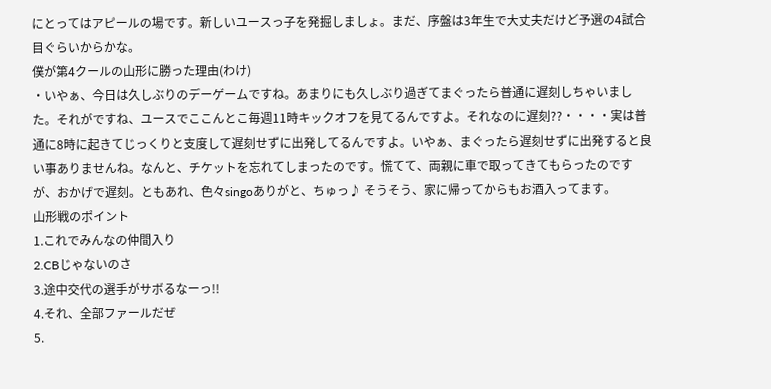にとってはアピールの場です。新しいユースっ子を発掘しましょ。まだ、序盤は3年生で大丈夫だけど予選の4試合目ぐらいからかな。
僕が第4クールの山形に勝った理由(わけ)
・いやぁ、今日は久しぶりのデーゲームですね。あまりにも久しぶり過ぎてまぐったら普通に遅刻しちゃいました。それがですね、ユースでここんとこ毎週11時キックオフを見てるんですよ。それなのに遅刻??・・・・実は普通に8時に起きてじっくりと支度して遅刻せずに出発してるんですよ。いやぁ、まぐったら遅刻せずに出発すると良い事ありませんね。なんと、チケットを忘れてしまったのです。慌てて、両親に車で取ってきてもらったのですが、おかげで遅刻。ともあれ、色々singoありがと、ちゅっ♪ そうそう、家に帰ってからもお酒入ってます。
山形戦のポイント
1.これでみんなの仲間入り
2.CBじゃないのさ
3.途中交代の選手がサボるなーっ!!
4.それ、全部ファールだぜ
5.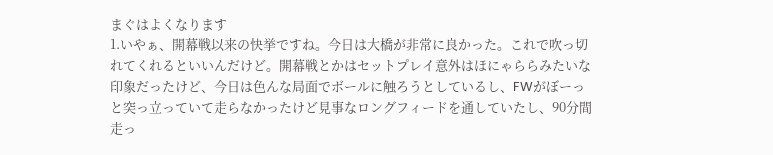まぐはよくなります
1.いやぁ、開幕戦以来の快挙ですね。今日は大橋が非常に良かった。これで吹っ切れてくれるといいんだけど。開幕戦とかはセットプレイ意外はほにゃららみたいな印象だったけど、今日は色んな局面でボールに触ろうとしているし、FWがぼーっと突っ立っていて走らなかったけど見事なロングフィードを通していたし、90分間走っ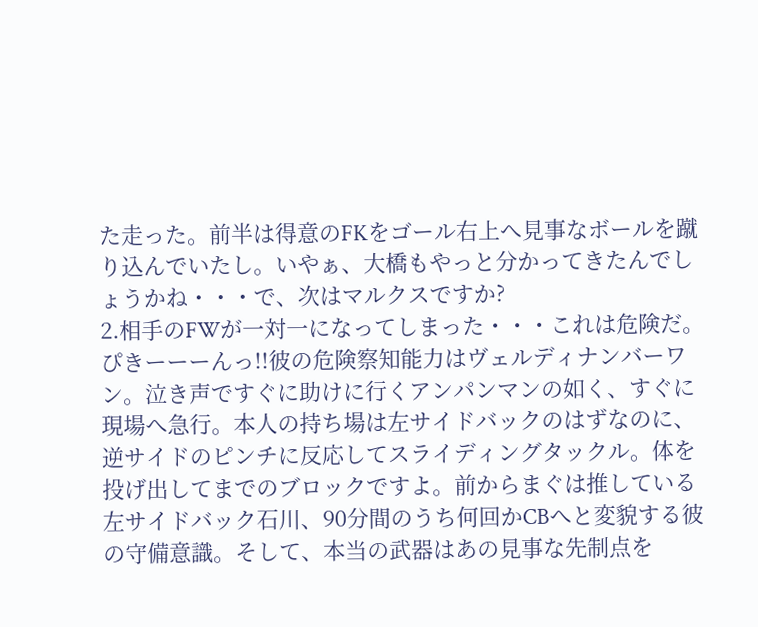た走った。前半は得意のFKをゴール右上へ見事なボールを蹴り込んでいたし。いやぁ、大橋もやっと分かってきたんでしょうかね・・・で、次はマルクスですか?
2.相手のFWが一対一になってしまった・・・これは危険だ。ぴきーーーんっ!!彼の危険察知能力はヴェルディナンバーワン。泣き声ですぐに助けに行くアンパンマンの如く、すぐに現場へ急行。本人の持ち場は左サイドバックのはずなのに、逆サイドのピンチに反応してスライディングタックル。体を投げ出してまでのブロックですよ。前からまぐは推している左サイドバック石川、90分間のうち何回かCBへと変貌する彼の守備意識。そして、本当の武器はあの見事な先制点を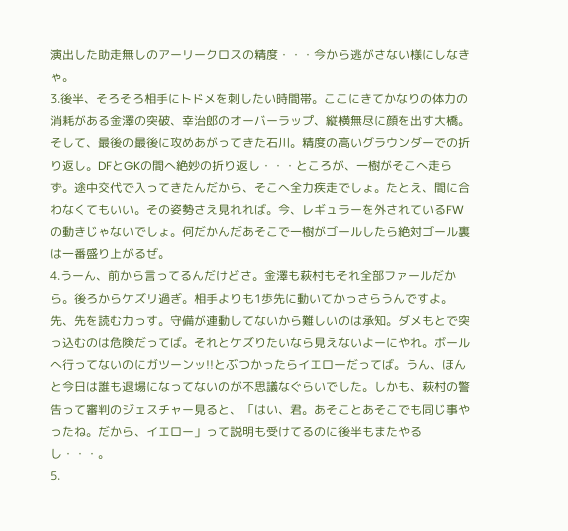演出した助走無しのアーリークロスの精度・・・今から逃がさない様にしなきゃ。
3.後半、そろそろ相手にトドメを刺したい時間帯。ここにきてかなりの体力の消耗がある金澤の突破、幸治郎のオーバーラップ、縦横無尽に顔を出す大橋。そして、最後の最後に攻めあがってきた石川。精度の高いグラウンダーでの折り返し。DFとGKの間へ絶妙の折り返し・・・ところが、一樹がそこへ走らず。途中交代で入ってきたんだから、そこへ全力疾走でしょ。たとえ、間に合わなくてもいい。その姿勢さえ見れれば。今、レギュラーを外されているFWの動きじゃないでしょ。何だかんだあそこで一樹がゴールしたら絶対ゴール裏は一番盛り上がるぜ。
4.うーん、前から言ってるんだけどさ。金澤も萩村もそれ全部ファールだから。後ろからケズリ過ぎ。相手よりも1歩先に動いてかっさらうんですよ。先、先を読む力っす。守備が連動してないから難しいのは承知。ダメもとで突っ込むのは危険だってば。それとケズりたいなら見えないよーにやれ。ボールへ行ってないのにガツーンッ!!とぶつかったらイエローだってば。うん、ほんと今日は誰も退場になってないのが不思議なぐらいでした。しかも、萩村の警告って審判のジェスチャー見ると、「はい、君。あそことあそこでも同じ事やったね。だから、イエロー」って説明も受けてるのに後半もまたやるし・・・。
5.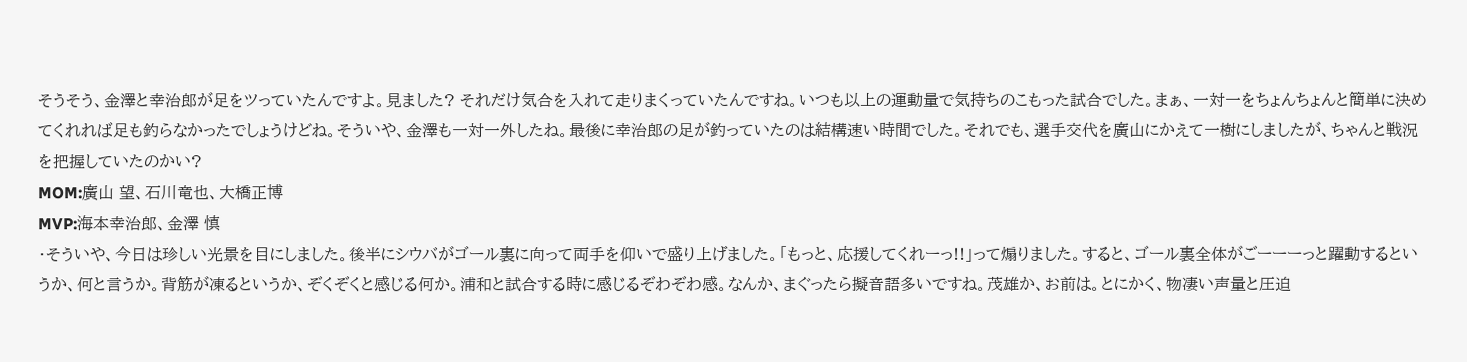そうそう、金澤と幸治郎が足をツっていたんですよ。見ました? それだけ気合を入れて走りまくっていたんですね。いつも以上の運動量で気持ちのこもった試合でした。まぁ、一対一をちょんちょんと簡単に決めてくれれば足も釣らなかったでしょうけどね。そういや、金澤も一対一外したね。最後に幸治郎の足が釣っていたのは結構速い時間でした。それでも、選手交代を廣山にかえて一樹にしましたが、ちゃんと戦況を把握していたのかい?
MOM:廣山 望、石川竜也、大橋正博
MVP:海本幸治郎、金澤 慎
・そういや、今日は珍しい光景を目にしました。後半にシウバがゴール裏に向って両手を仰いで盛り上げました。「もっと、応援してくれーっ!!」って煽りました。すると、ゴール裏全体がごーーーっと躍動するというか、何と言うか。背筋が凍るというか、ぞくぞくと感じる何か。浦和と試合する時に感じるぞわぞわ感。なんか、まぐったら擬音語多いですね。茂雄か、お前は。とにかく、物凄い声量と圧迫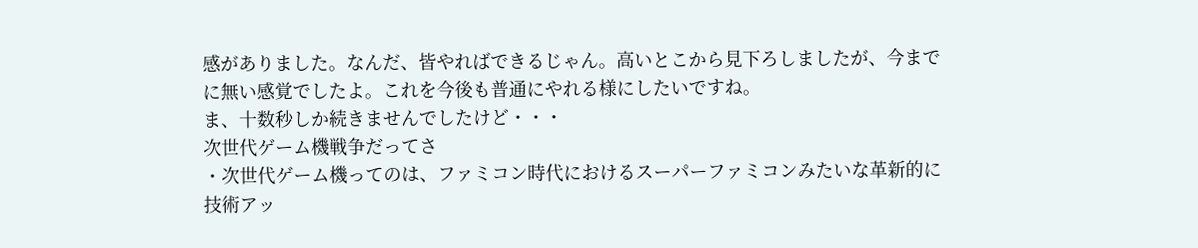感がありました。なんだ、皆やればできるじゃん。高いとこから見下ろしましたが、今までに無い感覚でしたよ。これを今後も普通にやれる様にしたいですね。
ま、十数秒しか続きませんでしたけど・・・
次世代ゲーム機戦争だってさ
・次世代ゲーム機ってのは、ファミコン時代におけるスーパーファミコンみたいな革新的に技術アッ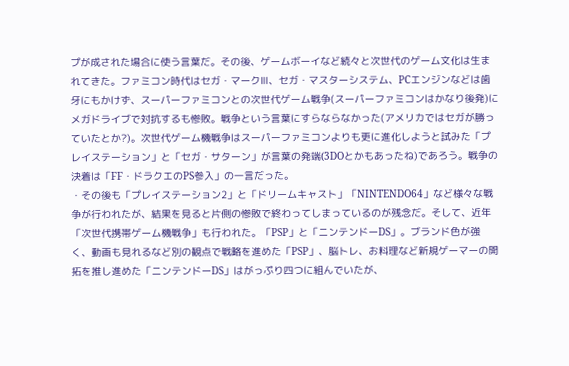プが成された場合に使う言葉だ。その後、ゲームボーイなど続々と次世代のゲーム文化は生まれてきた。ファミコン時代はセガ・マークⅢ、セガ・マスターシステム、PCエンジンなどは歯牙にもかけず、スーパーファミコンとの次世代ゲーム戦争(スーパーファミコンはかなり後発)にメガドライブで対抗するも惨敗。戦争という言葉にすらならなかった(アメリカではセガが勝っていたとか?)。次世代ゲーム機戦争はスーパーファミコンよりも更に進化しようと試みた「プレイステーション」と「セガ・サターン」が言葉の発端(3DOとかもあったね)であろう。戦争の決着は「FF・ドラクエのPS参入」の一言だった。
・その後も「プレイステーション2」と「ドリームキャスト」「NINTENDO64」など様々な戦争が行われたが、結果を見ると片側の惨敗で終わってしまっているのが残念だ。そして、近年「次世代携帯ゲーム機戦争」も行われた。「PSP」と「ニンテンドーDS」。ブランド色が強く、動画も見れるなど別の観点で戦略を進めた「PSP」、脳トレ、お料理など新規ゲーマーの開拓を推し進めた「ニンテンドーDS」はがっぷり四つに組んでいたが、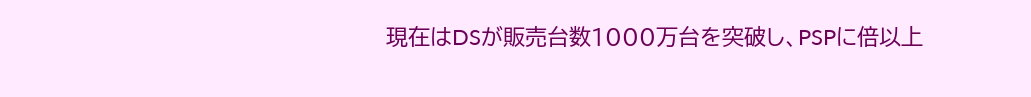現在はDSが販売台数1000万台を突破し、PSPに倍以上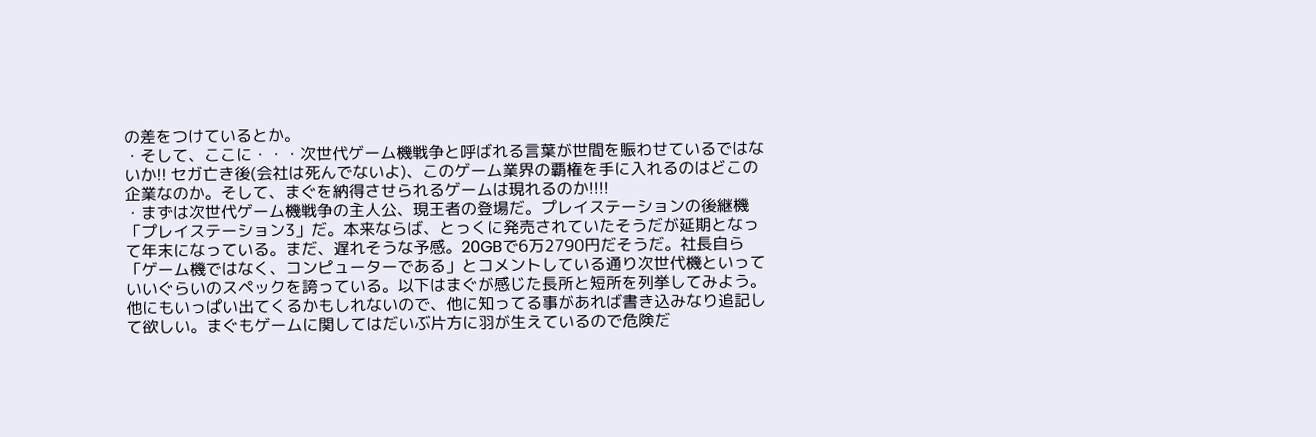の差をつけているとか。
・そして、ここに・・・次世代ゲーム機戦争と呼ばれる言葉が世間を賑わせているではないか!! セガ亡き後(会社は死んでないよ)、このゲーム業界の覇権を手に入れるのはどこの企業なのか。そして、まぐを納得させられるゲームは現れるのか!!!!
・まずは次世代ゲーム機戦争の主人公、現王者の登場だ。プレイステーションの後継機「プレイステーション3」だ。本来ならば、とっくに発売されていたそうだが延期となって年末になっている。まだ、遅れそうな予感。20GBで6万2790円だそうだ。社長自ら「ゲーム機ではなく、コンピューターである」とコメントしている通り次世代機といっていいぐらいのスペックを誇っている。以下はまぐが感じた長所と短所を列挙してみよう。他にもいっぱい出てくるかもしれないので、他に知ってる事があれば書き込みなり追記して欲しい。まぐもゲームに関してはだいぶ片方に羽が生えているので危険だ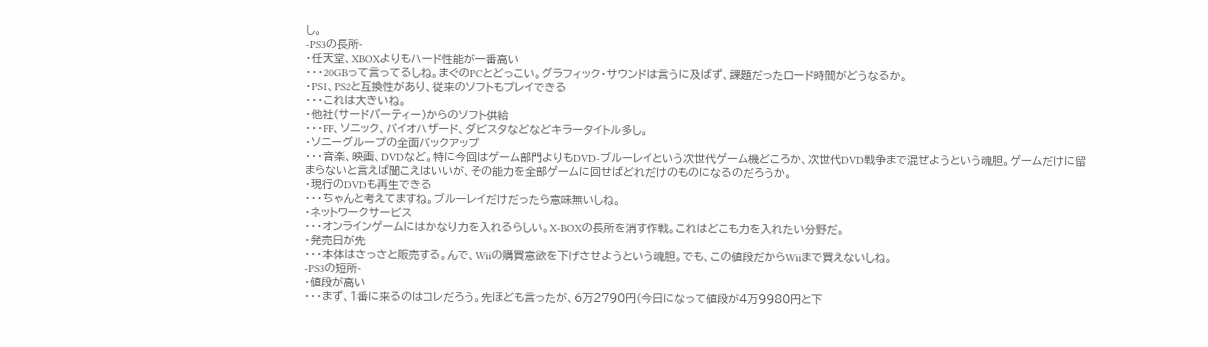し。
-PS3の長所-
・任天堂、XBOXよりもハード性能が一番高い
・・・20GBって言ってるしね。まぐのPCとどっこい。グラフィック・サウンドは言うに及ばず、課題だったロード時間がどうなるか。
・PS1、PS2と互換性があり、従来のソフトもプレイできる
・・・これは大きいね。
・他社(サードパーティー)からのソフト供給
・・・FF、ソニック、バイオハザード、ダビスタなどなどキラータイトル多し。
・ソニーグループの全面バックアップ
・・・音楽、映画、DVDなど。特に今回はゲーム部門よりもDVD-ブルーレイという次世代ゲーム機どころか、次世代DVD戦争まで混ぜようという魂胆。ゲームだけに留まらないと言えば聞こえはいいが、その能力を全部ゲームに回せばどれだけのものになるのだろうか。
・現行のDVDも再生できる
・・・ちゃんと考えてますね。ブルーレイだけだったら意味無いしね。
・ネットワークサービス
・・・オンラインゲームにはかなり力を入れるらしい。X-BOXの長所を消す作戦。これはどこも力を入れたい分野だ。
・発売日が先
・・・本体はさっさと販売する。んで、Wiiの購買意欲を下げさせようという魂胆。でも、この値段だからWiiまで買えないしね。
-PS3の短所-
・値段が高い
・・・まず、1番に来るのはコレだろう。先ほども言ったが、6万2790円(今日になって値段が4万9980円と下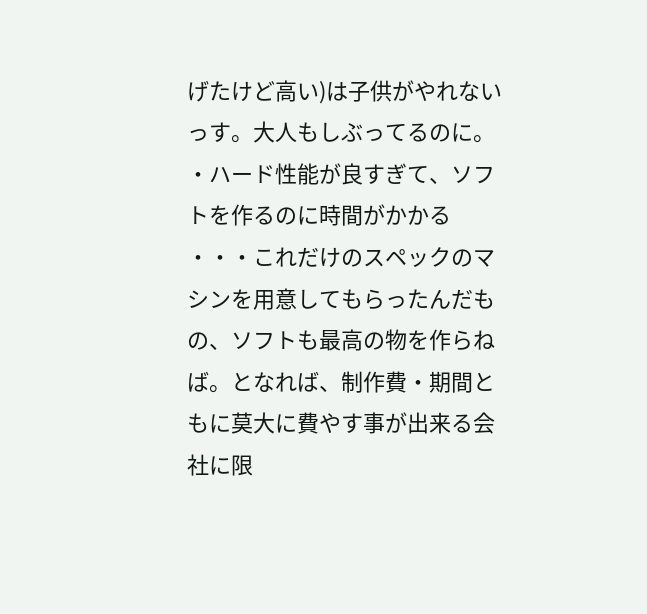げたけど高い)は子供がやれないっす。大人もしぶってるのに。
・ハード性能が良すぎて、ソフトを作るのに時間がかかる
・・・これだけのスペックのマシンを用意してもらったんだもの、ソフトも最高の物を作らねば。となれば、制作費・期間ともに莫大に費やす事が出来る会社に限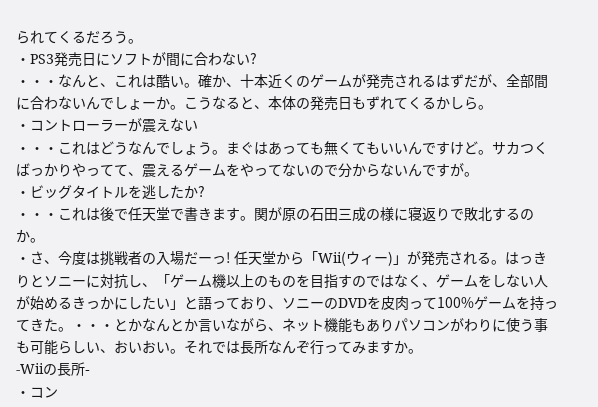られてくるだろう。
・PS3発売日にソフトが間に合わない?
・・・なんと、これは酷い。確か、十本近くのゲームが発売されるはずだが、全部間に合わないんでしょーか。こうなると、本体の発売日もずれてくるかしら。
・コントローラーが震えない
・・・これはどうなんでしょう。まぐはあっても無くてもいいんですけど。サカつくばっかりやってて、震えるゲームをやってないので分からないんですが。
・ビッグタイトルを逃したか?
・・・これは後で任天堂で書きます。関が原の石田三成の様に寝返りで敗北するのか。
・さ、今度は挑戦者の入場だーっ! 任天堂から「Wii(ウィー)」が発売される。はっきりとソニーに対抗し、「ゲーム機以上のものを目指すのではなく、ゲームをしない人が始めるきっかにしたい」と語っており、ソニーのDVDを皮肉って100%ゲームを持ってきた。・・・とかなんとか言いながら、ネット機能もありパソコンがわりに使う事も可能らしい、おいおい。それでは長所なんぞ行ってみますか。
-Wiiの長所-
・コン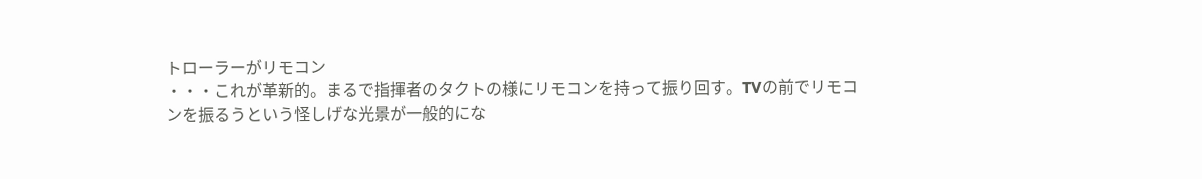トローラーがリモコン
・・・これが革新的。まるで指揮者のタクトの様にリモコンを持って振り回す。TVの前でリモコンを振るうという怪しげな光景が一般的にな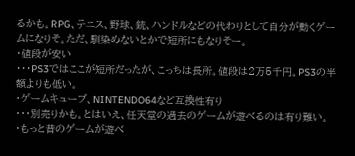るかも。RPG、テニス、野球、銃、ハンドルなどの代わりとして自分が動くゲームになりそ。ただ、馴染めないとかで短所にもなりそー。
・値段が安い
・・・PS3ではここが短所だったが、こっちは長所。値段は2万5千円。PS3の半額よりも低い。
・ゲームキューブ、NINTENDO64など互換性有り
・・・別売りかも。とはいえ、任天堂の過去のゲームが遊べるのは有り難い。
・もっと昔のゲームが遊べ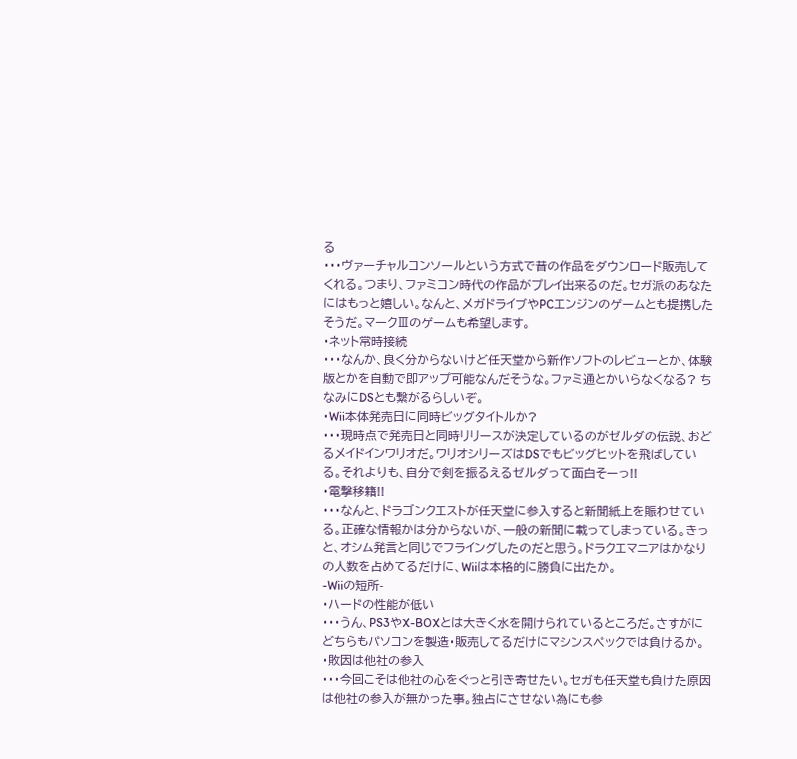る
・・・ヴァーチャルコンソールという方式で昔の作品をダウンロード販売してくれる。つまり、ファミコン時代の作品がプレイ出来るのだ。セガ派のあなたにはもっと嬉しい。なんと、メガドライブやPCエンジンのゲームとも提携したそうだ。マークⅢのゲームも希望します。
・ネット常時接続
・・・なんか、良く分からないけど任天堂から新作ソフトのレビューとか、体験版とかを自動で即アップ可能なんだそうな。ファミ通とかいらなくなる? ちなみにDSとも繋がるらしいぞ。
・Wii本体発売日に同時ビッグタイトルか?
・・・現時点で発売日と同時リリースが決定しているのがゼルダの伝説、おどるメイドインワリオだ。ワリオシリーズはDSでもビッグヒットを飛ばしている。それよりも、自分で剣を振るえるゼルダって面白そーっ!!
・電撃移籍!!
・・・なんと、ドラゴンクエストが任天堂に参入すると新聞紙上を賑わせている。正確な情報かは分からないが、一般の新聞に載ってしまっている。きっと、オシム発言と同じでフライングしたのだと思う。ドラクエマニアはかなりの人数を占めてるだけに、Wiiは本格的に勝負に出たか。
-Wiiの短所-
・ハードの性能が低い
・・・うん、PS3やX-BOXとは大きく水を開けられているところだ。さすがにどちらもパソコンを製造・販売してるだけにマシンスペックでは負けるか。
・敗因は他社の参入
・・・今回こそは他社の心をぐっと引き寄せたい。セガも任天堂も負けた原因は他社の参入が無かった事。独占にさせない為にも参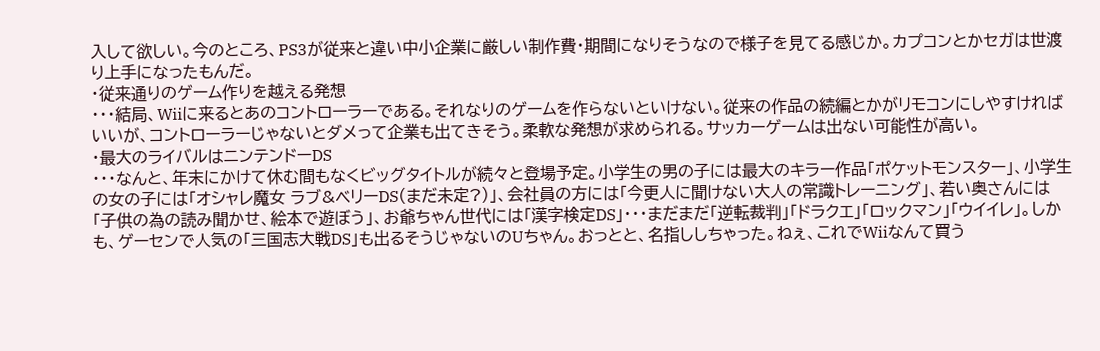入して欲しい。今のところ、PS3が従来と違い中小企業に厳しい制作費・期間になりそうなので様子を見てる感じか。カプコンとかセガは世渡り上手になったもんだ。
・従来通りのゲーム作りを越える発想
・・・結局、Wiiに来るとあのコントローラーである。それなりのゲームを作らないといけない。従来の作品の続編とかがリモコンにしやすければいいが、コントローラーじゃないとダメって企業も出てきそう。柔軟な発想が求められる。サッカーゲームは出ない可能性が高い。
・最大のライバルはニンテンドーDS
・・・なんと、年末にかけて休む間もなくビッグタイトルが続々と登場予定。小学生の男の子には最大のキラー作品「ポケットモンスター」、小学生の女の子には「オシャレ魔女 ラブ&ベリーDS(まだ未定?)」、会社員の方には「今更人に聞けない大人の常識トレーニング」、若い奥さんには「子供の為の読み聞かせ、絵本で遊ぼう」、お爺ちゃん世代には「漢字検定DS」・・・まだまだ「逆転裁判」「ドラクエ」「ロックマン」「ウイイレ」。しかも、ゲーセンで人気の「三国志大戦DS」も出るそうじゃないのUちゃん。おっとと、名指ししちゃった。ねぇ、これでWiiなんて買う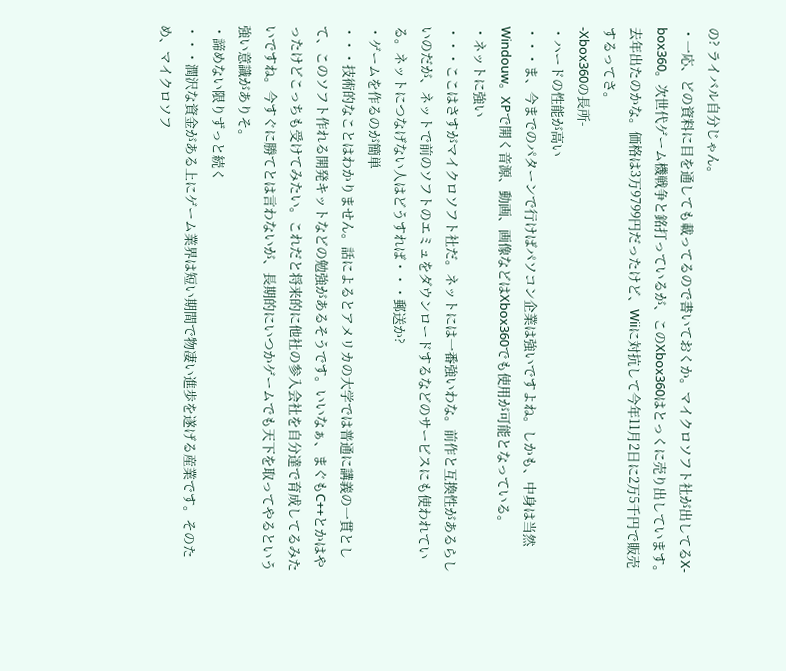の? ライバル自分じゃん。
・一応、どの資料に目を通しても載ってるので書いておくか。マイクロソフト社が出してるX-box360。次世代ゲーム機戦争と銘打っているが、このXbox360はとっくに売り出しています。去年出たのかな。価格は3万9799円だったけど、Wiiに対抗して今年11月2日に2万5千円で販売するってさ。
-Xbox360の長所-
・ハードの性能が高い
・・・ま、今までのパターンで行けばパソコン企業は強いですよね。しかも、中身は当然Windouw。XPで開く音源、動画、画像などはXbox360でも使用が可能となっている。
・ネットに強い
・・・ここはさすがマイクロソフト社だ。ネットには一番強いわな。前作と互換性があるらしいのだが、ネットで前のソフトのエミュをダウンロードするなどのサービスにも使われている。ネットにつなげない人はどうすれば・・・郵送か?
・ゲームを作るのが簡単
・・・技術的なことはわかりません。話によるとアメリカの大学では普通に講義の一貫として、このソフト作れる開発キットなどの勉強があるそうです。いいなぁ、まぐもC++とかはやったけどこっちも受けてみたい。これだと将来的に他社の参入会社を自分達で育成してるみたいですね。今すぐに勝てとは言わないが、長期的にいつかゲームでも天下を取ってやるという強い意識がありそ。
・諦めない限りずっと続く
・・・潤沢な資金がある上にゲーム業界は短い期間で物凄い進歩を遂げる産業です。そのため、マイクロソフ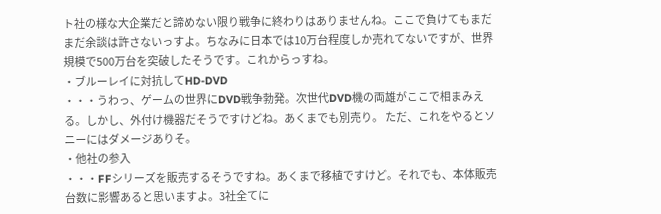ト社の様な大企業だと諦めない限り戦争に終わりはありませんね。ここで負けてもまだまだ余談は許さないっすよ。ちなみに日本では10万台程度しか売れてないですが、世界規模で500万台を突破したそうです。これからっすね。
・ブルーレイに対抗してHD-DVD
・・・うわっ、ゲームの世界にDVD戦争勃発。次世代DVD機の両雄がここで相まみえる。しかし、外付け機器だそうですけどね。あくまでも別売り。 ただ、これをやるとソニーにはダメージありそ。
・他社の参入
・・・FFシリーズを販売するそうですね。あくまで移植ですけど。それでも、本体販売台数に影響あると思いますよ。3社全てに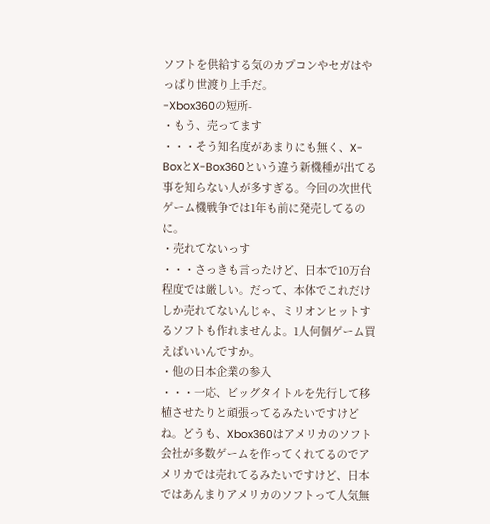ソフトを供給する気のカプコンやセガはやっぱり世渡り上手だ。
-Xbox360の短所-
・もう、売ってます
・・・そう知名度があまりにも無く、X-BoxとX-Box360という違う新機種が出てる事を知らない人が多すぎる。今回の次世代ゲーム機戦争では1年も前に発売してるのに。
・売れてないっす
・・・さっきも言ったけど、日本で10万台程度では厳しい。だって、本体でこれだけしか売れてないんじゃ、ミリオンヒットするソフトも作れませんよ。1人何個ゲーム買えばいいんですか。
・他の日本企業の参入
・・・一応、ビッグタイトルを先行して移植させたりと頑張ってるみたいですけどね。どうも、Xbox360はアメリカのソフト会社が多数ゲームを作ってくれてるのでアメリカでは売れてるみたいですけど、日本ではあんまりアメリカのソフトって人気無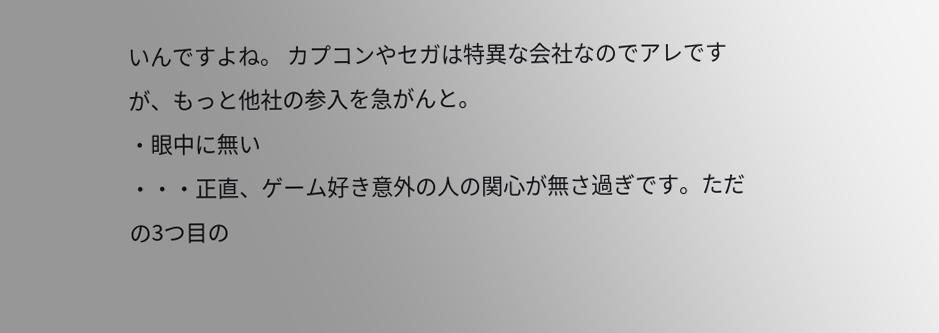いんですよね。 カプコンやセガは特異な会社なのでアレですが、もっと他社の参入を急がんと。
・眼中に無い
・・・正直、ゲーム好き意外の人の関心が無さ過ぎです。ただの3つ目の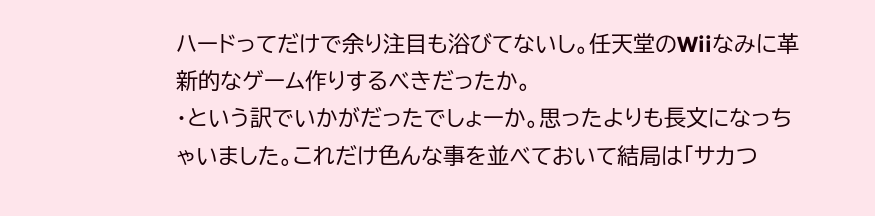ハードってだけで余り注目も浴びてないし。任天堂のWiiなみに革新的なゲーム作りするべきだったか。
・という訳でいかがだったでしょーか。思ったよりも長文になっちゃいました。これだけ色んな事を並べておいて結局は「サカつ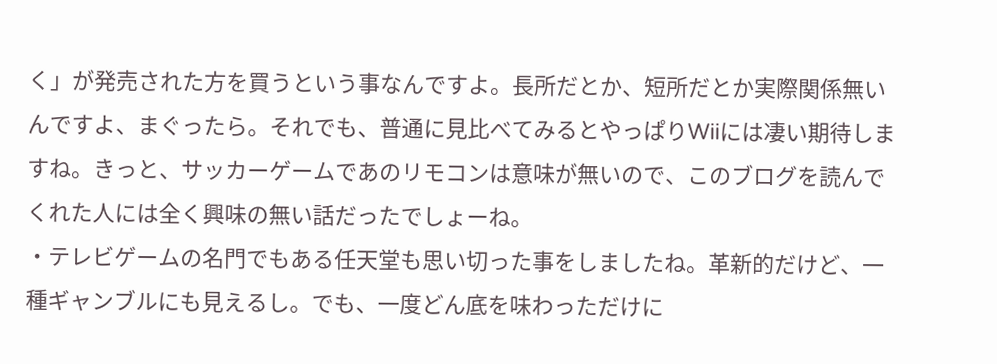く」が発売された方を買うという事なんですよ。長所だとか、短所だとか実際関係無いんですよ、まぐったら。それでも、普通に見比べてみるとやっぱりWiiには凄い期待しますね。きっと、サッカーゲームであのリモコンは意味が無いので、このブログを読んでくれた人には全く興味の無い話だったでしょーね。
・テレビゲームの名門でもある任天堂も思い切った事をしましたね。革新的だけど、一種ギャンブルにも見えるし。でも、一度どん底を味わっただけに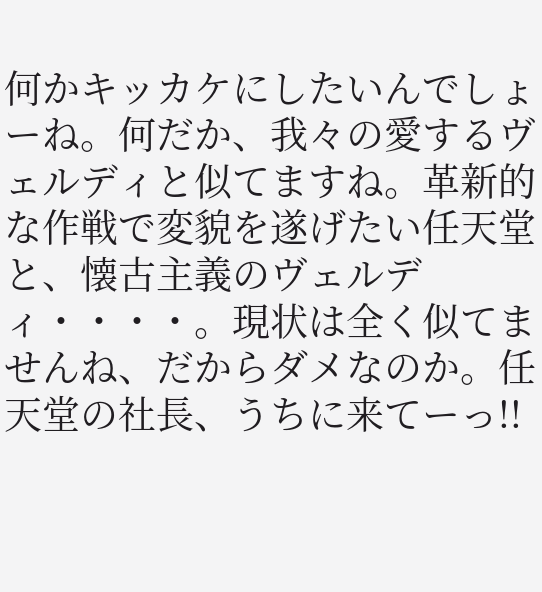何かキッカケにしたいんでしょーね。何だか、我々の愛するヴェルディと似てますね。革新的な作戦で変貌を遂げたい任天堂と、懐古主義のヴェルディ・・・・。現状は全く似てませんね、だからダメなのか。任天堂の社長、うちに来てーっ!!